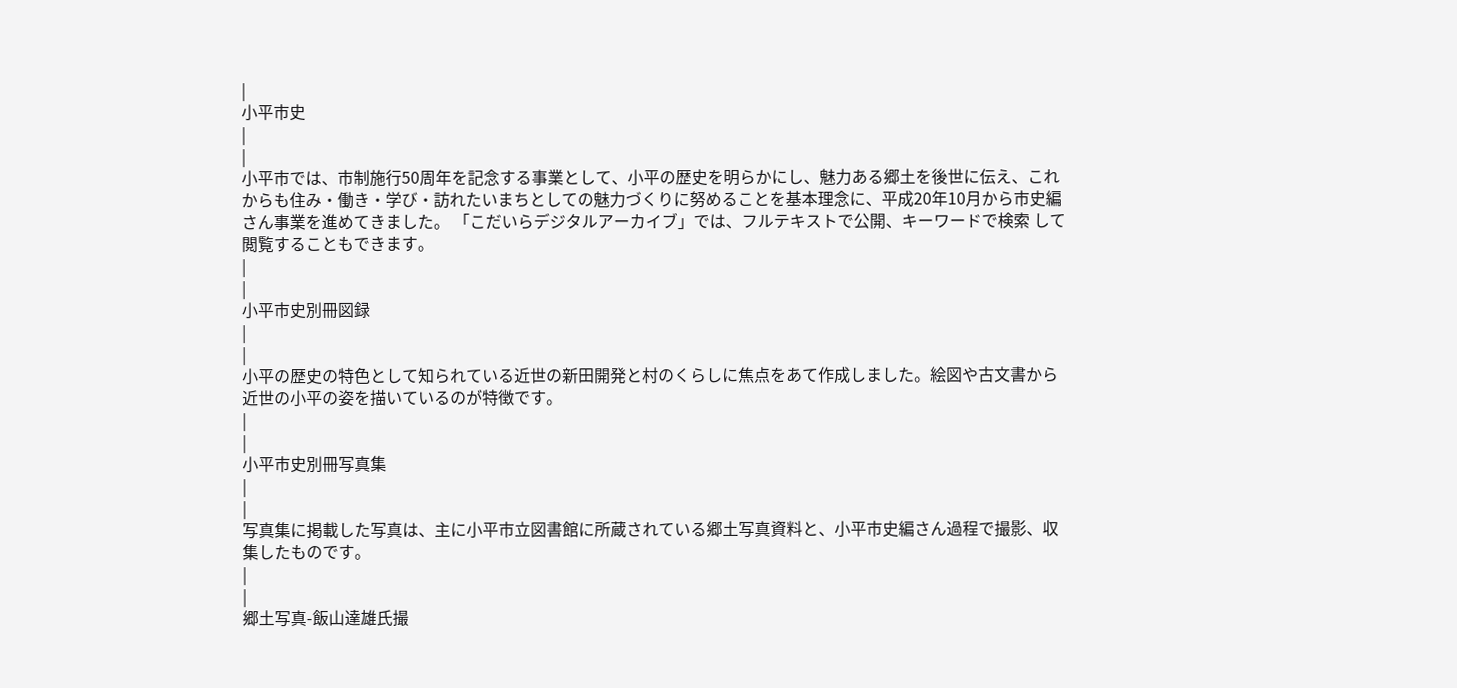|
小平市史
|
|
小平市では、市制施行50周年を記念する事業として、小平の歴史を明らかにし、魅力ある郷土を後世に伝え、これからも住み・働き・学び・訪れたいまちとしての魅力づくりに努めることを基本理念に、平成20年10月から市史編さん事業を進めてきました。 「こだいらデジタルアーカイブ」では、フルテキストで公開、キーワードで検索 して閲覧することもできます。
|
|
小平市史別冊図録
|
|
小平の歴史の特色として知られている近世の新田開発と村のくらしに焦点をあて作成しました。絵図や古文書から近世の小平の姿を描いているのが特徴です。
|
|
小平市史別冊写真集
|
|
写真集に掲載した写真は、主に小平市立図書館に所蔵されている郷土写真資料と、小平市史編さん過程で撮影、収集したものです。
|
|
郷土写真-飯山達雄氏撮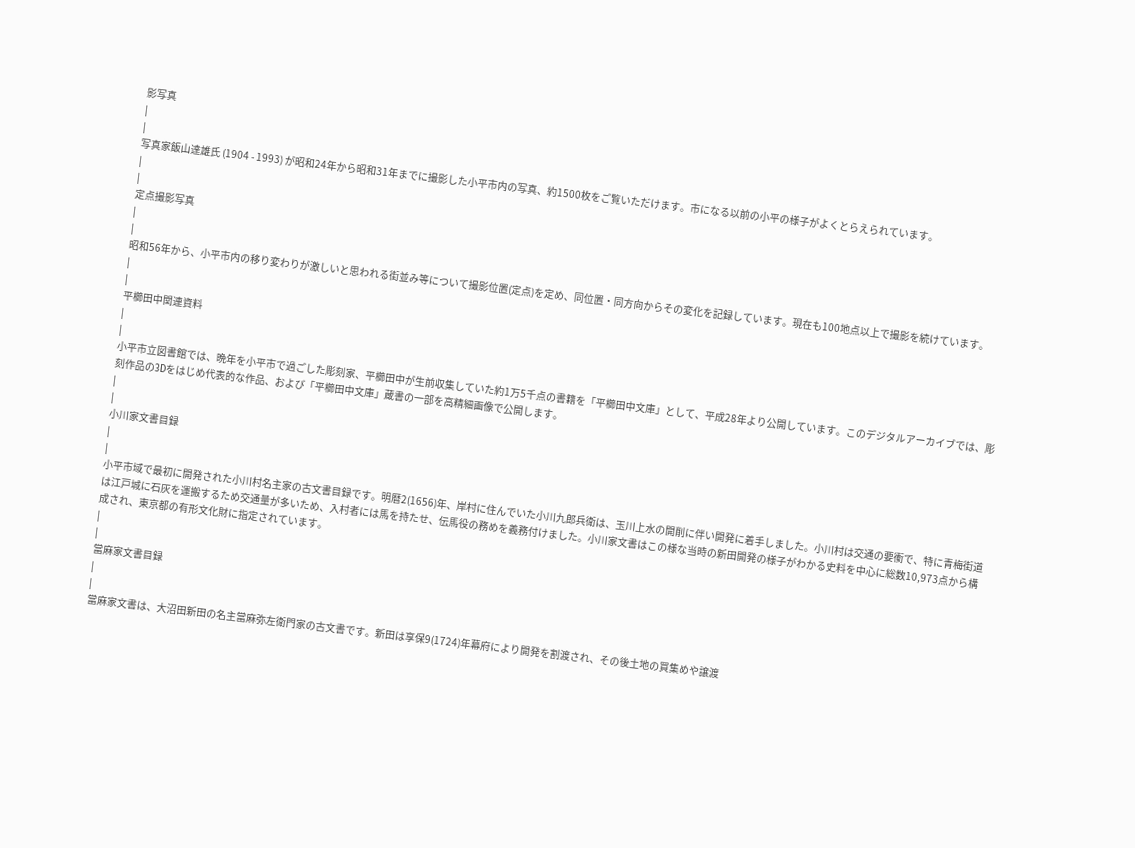影写真
|
|
写真家飯山達雄氏 (1904 - 1993) が昭和24年から昭和31年までに撮影した小平市内の写真、約1500枚をご覧いただけます。市になる以前の小平の様子がよくとらえられています。
|
|
定点撮影写真
|
|
昭和56年から、小平市内の移り変わりが激しいと思われる街並み等について撮影位置(定点)を定め、同位置・同方向からその変化を記録しています。現在も100地点以上で撮影を続けています。
|
|
平櫛田中関連資料
|
|
小平市立図書館では、晩年を小平市で過ごした彫刻家、平櫛田中が生前収集していた約1万5千点の書籍を「平櫛田中文庫」として、平成28年より公開しています。このデジタルアーカイブでは、彫刻作品の3Dをはじめ代表的な作品、および「平櫛田中文庫」蔵書の一部を高精細画像で公開します。
|
|
小川家文書目録
|
|
小平市域で最初に開発された小川村名主家の古文書目録です。明暦2(1656)年、岸村に住んでいた小川九郎兵衛は、玉川上水の開削に伴い開発に着手しました。小川村は交通の要衝で、特に青梅街道は江戸城に石灰を運搬するため交通量が多いため、入村者には馬を持たせ、伝馬役の務めを義務付けました。小川家文書はこの様な当時の新田開発の様子がわかる史料を中心に総数10,973点から構成され、東京都の有形文化財に指定されています。
|
|
當麻家文書目録
|
|
當麻家文書は、大沼田新田の名主當麻弥左衛門家の古文書です。新田は享保9(1724)年幕府により開発を割渡され、その後土地の買集めや譲渡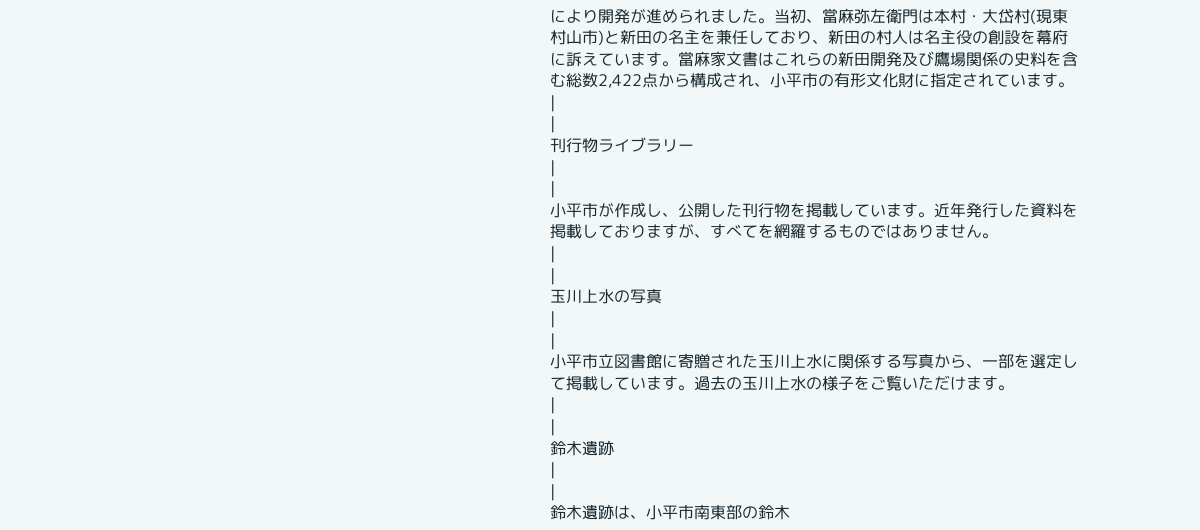により開発が進められました。当初、當麻弥左衛門は本村・大岱村(現東村山市)と新田の名主を兼任しており、新田の村人は名主役の創設を幕府に訴えています。當麻家文書はこれらの新田開発及び鷹場関係の史料を含む総数2,422点から構成され、小平市の有形文化財に指定されています。
|
|
刊行物ライブラリー
|
|
小平市が作成し、公開した刊行物を掲載しています。近年発行した資料を掲載しておりますが、すべてを網羅するものではありません。
|
|
玉川上水の写真
|
|
小平市立図書館に寄贈された玉川上水に関係する写真から、一部を選定して掲載しています。過去の玉川上水の様子をご覧いただけます。
|
|
鈴木遺跡
|
|
鈴木遺跡は、小平市南東部の鈴木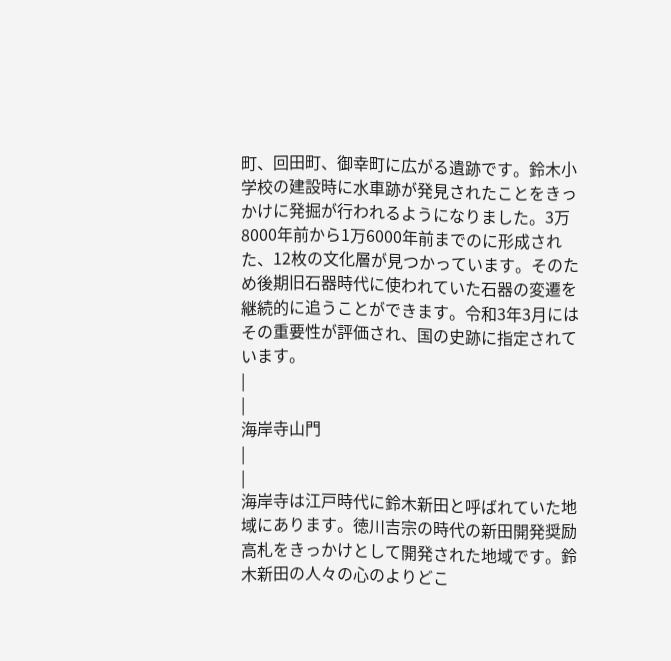町、回田町、御幸町に広がる遺跡です。鈴木小学校の建設時に水車跡が発見されたことをきっかけに発掘が行われるようになりました。3万8000年前から1万6000年前までのに形成された、12枚の文化層が見つかっています。そのため後期旧石器時代に使われていた石器の変遷を継続的に追うことができます。令和3年3月にはその重要性が評価され、国の史跡に指定されています。
|
|
海岸寺山門
|
|
海岸寺は江戸時代に鈴木新田と呼ばれていた地域にあります。徳川吉宗の時代の新田開発奨励高札をきっかけとして開発された地域です。鈴木新田の人々の心のよりどこ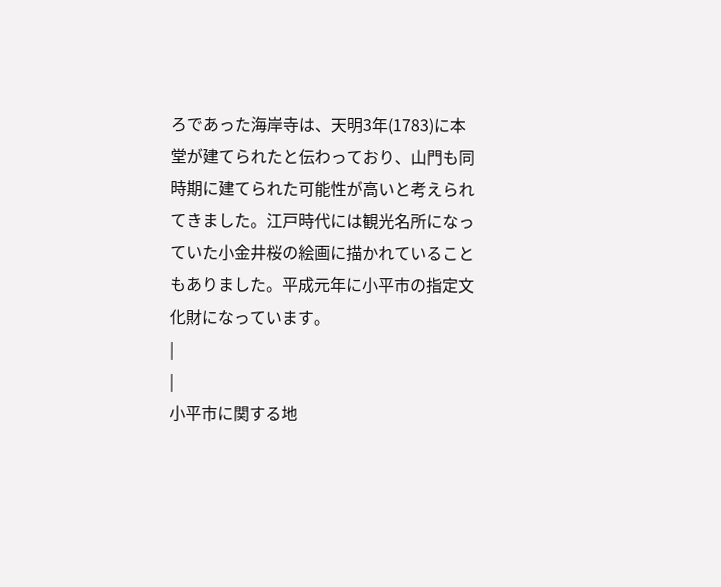ろであった海岸寺は、天明3年(1783)に本堂が建てられたと伝わっており、山門も同時期に建てられた可能性が高いと考えられてきました。江戸時代には観光名所になっていた小金井桜の絵画に描かれていることもありました。平成元年に小平市の指定文化財になっています。
|
|
小平市に関する地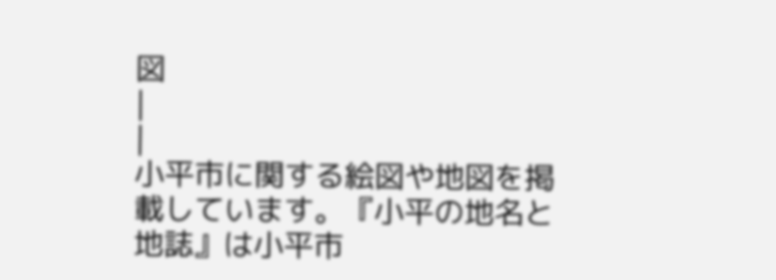図
|
|
小平市に関する絵図や地図を掲載しています。『小平の地名と地誌』は小平市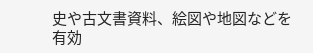史や古文書資料、絵図や地図などを有効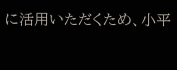に活用いただくため、小平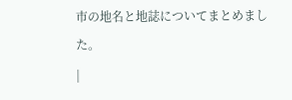市の地名と地誌についてまとめました。
|